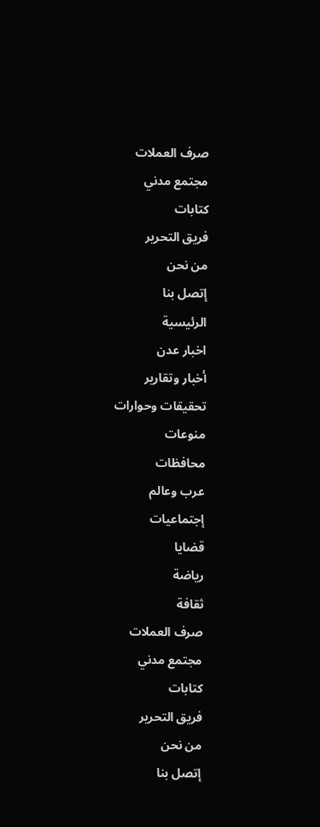صرف العملات
مجتمع مدني
كتابات
فريق التحرير
من نحن
إتصل بنا
الرئيسية
اخبار عدن
أخبار وتقارير
تحقيقات وحوارات
منوعات
محافظات
عرب وعالم
إجتماعيات
قضايا
رياضة
ثقافة
صرف العملات
مجتمع مدني
كتابات
فريق التحرير
من نحن
إتصل بنا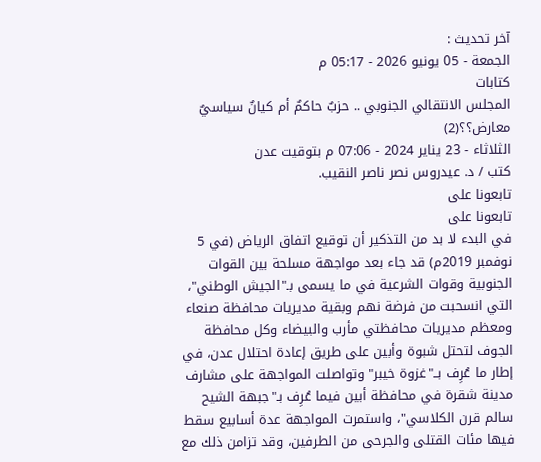آخر تحديث :
الجمعة - 05 يونيو 2026 - 05:17 م
كتابات
المجلس الانتقالي الجنوبي .. حزبٌ حاكمٌ أم كيانٌ سياسيٌ معارض؟؟(2)
الثلاثاء - 23 يناير 2024 - 07:06 م بتوقيت عدن
كتب / د. عيدروس نصر ناصر النقيب.
تابعونا على
تابعونا على
في البدء لا بد من التذكير أن توقيع اتفاق الرياض (في 5 نوفمبر 2019م) قد جاء بعد مواجهة مسلحة بين القوات الجنوبية وقوات الشرعية في ما يسمى بـ"الجيش الوطني"، التي انسحبت من فرضة نهم وبقية مديريات محافظة صنعاء ومعظم مديريات محافظتي مأرب والبيضاء وكل محافظة الجوف لتحتل شبوة وأبين على طريق إعادة احتلال عدن، في إطار ما عُرِف بــ"غزوة خيبر" وتواصلت المواجهة على مشارف مدينة شقرة في محافظة أبين فيما عُرِف بـ"جبهة الشيح سالم قرن الكلاسي"، واستمرت المواجهة عدة أسابيع سقط فيها مئات القتلى والجرحى من الطرفين، وقد تزامن ذلك مع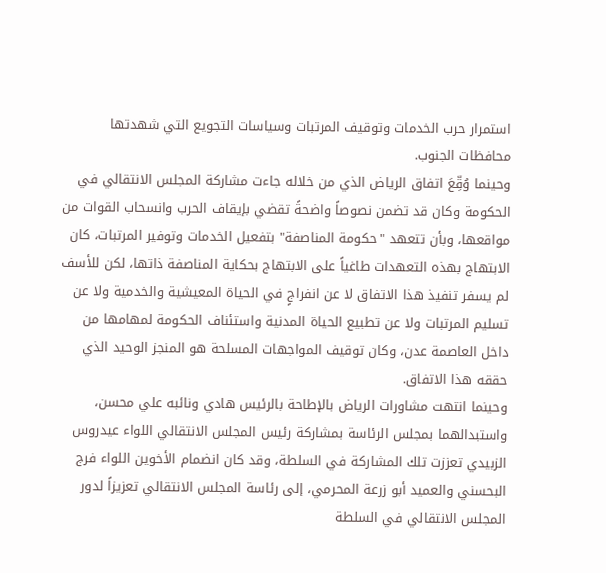استمرار حرب الخدمات وتوقيف المرتبات وسياسات التجويع التي شهدتها محافظات الجنوب.
وحينما وُقِّعَ اتفاق الرياض الذي من خلاله جاءت مشاركة المجلس الانتقالي في الحكومة وكان قد تضمن نصوصاً واضحةً تقضي بإيقاف الحرب وانسحاب القوات من مواقعها، وبأن تتعهد "حكومة المناصفة" بتفعيل الخدمات وتوفير المرتبات، كان الابتهاج بهذه التعهدات طاغياً على الابتهاج بحكاية المناصفة ذاتها، لكن للأسف لم يسفر تنفيذ هذا الاتفاق لا عن انفراجٍ في الحياة المعيشية والخدمية ولا عن تسليم المرتبات ولا عن تطبيع الحياة المدنية واستئناف الحكومة لمهامها من داخل العاصمة عدن، وكان توقيف المواجهات المسلحة هو المنجز الوحيد الذي حققه هذا الاتفاق.
وحينما انتهت مشاورات الرياض بالإطاحة بالرئيس هادي ونائبه علي محسن، واستبدالهما بمجلس الرئاسة بمشاركة رئيس المجلس الانتقالي اللواء عيدروس الزبيدي تعززت تلك المشاركة في السلطة، وقد كان انضمام الأخوين اللواء فرج البحسني والعميد أبو زرعة المحرمي، إلى رئاسة المجلس الانتقالي تعزيزاً لدور المجلس الانتقالي في السلطة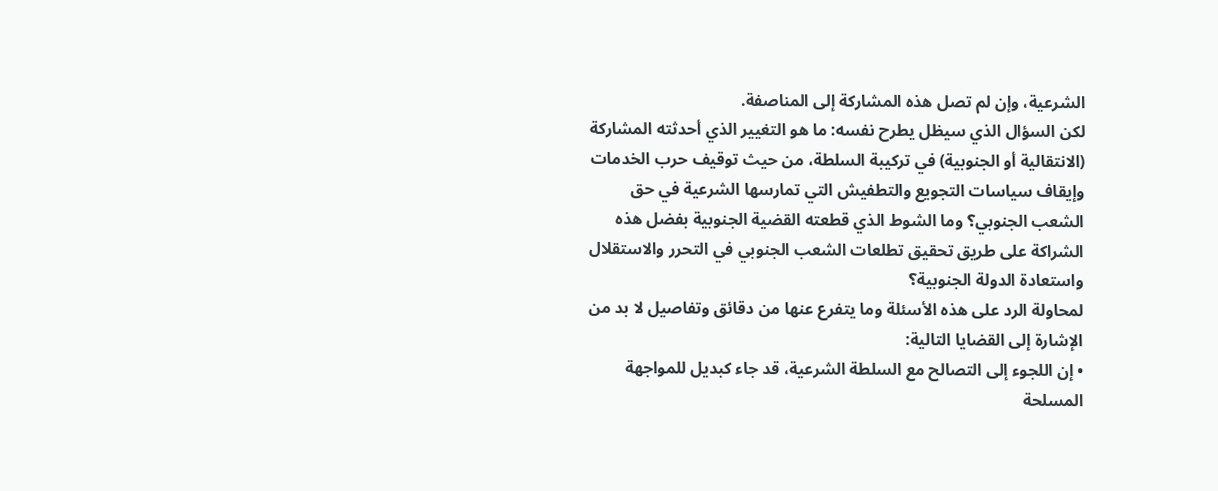الشرعية، وإن لم تصل هذه المشاركة إلى المناصفة.
لكن السؤال الذي سيظل يطرح نفسه: ما هو التغيير الذي أحدثته المشاركة (الانتقالية أو الجنوبية) في تركيبة السلطة، من حيث توقيف حرب الخدمات وإيقاف سياسات التجويع والتطفيش التي تمارسها الشرعية في حق الشعب الجنوبي؟ وما الشوط الذي قطعته القضية الجنوبية بفضل هذه الشراكة على طريق تحقيق تطلعات الشعب الجنوبي في التحرر والاستقلال واستعادة الدولة الجنوبية؟
لمحاولة الرد على هذه الأسئلة وما يتفرع عنها من دقائق وتفاصيل لا بد من الإشارة إلى القضايا التالية:
• إن اللجوء إلى التصالح مع السلطة الشرعية، قد جاء كبديل للمواجهة المسلحة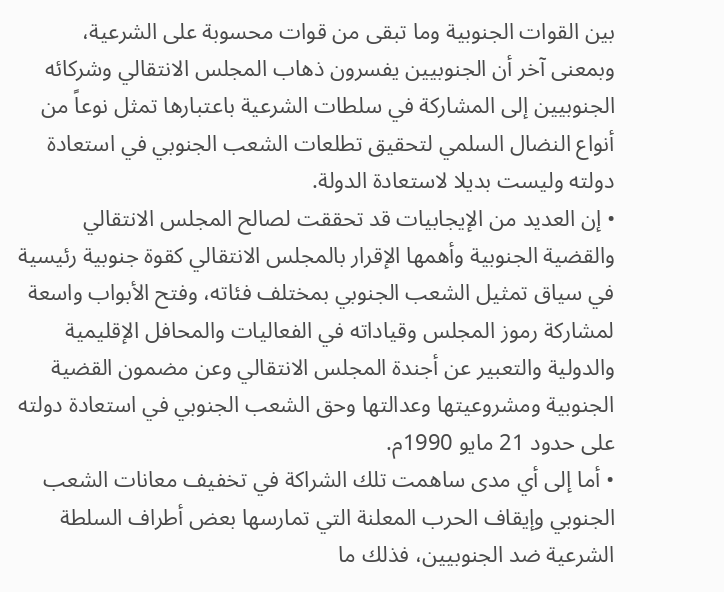بين القوات الجنوبية وما تبقى من قوات محسوبة على الشرعية، وبمعنى آخر أن الجنوبيين يفسرون ذهاب المجلس الانتقالي وشركائه الجنوبيين إلى المشاركة في سلطات الشرعية باعتبارها تمثل نوعاً من أنواع النضال السلمي لتحقيق تطلعات الشعب الجنوبي في استعادة دولته وليست بديلا لاستعادة الدولة.
• إن العديد من الإيجابيات قد تحققت لصالح المجلس الانتقالي والقضية الجنوبية وأهمها الإقرار بالمجلس الانتقالي كقوة جنوبية رئيسية في سياق تمثيل الشعب الجنوبي بمختلف فئاته، وفتح الأبواب واسعة لمشاركة رموز المجلس وقياداته في الفعاليات والمحافل الإقليمية والدولية والتعبير عن أجندة المجلس الانتقالي وعن مضمون القضية الجنوبية ومشروعيتها وعدالتها وحق الشعب الجنوبي في استعادة دولته على حدود 21 مايو 1990م.
• أما إلى أي مدى ساهمت تلك الشراكة في تخفيف معانات الشعب الجنوبي وإيقاف الحرب المعلنة التي تمارسها بعض أطراف السلطة الشرعية ضد الجنوبيين، فذلك ما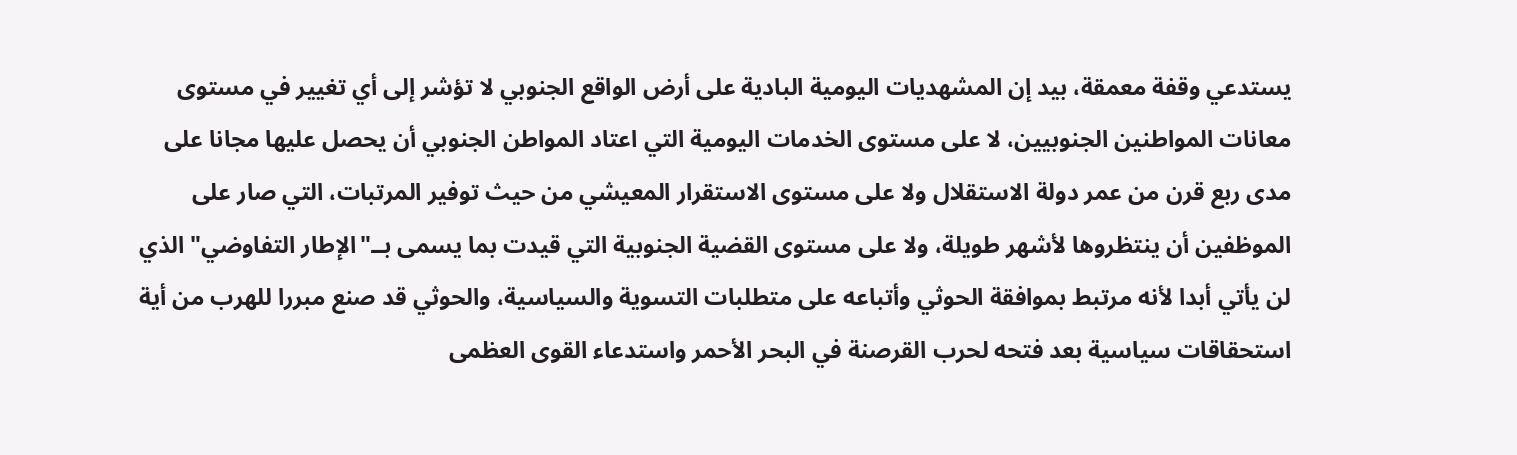يستدعي وقفة معمقة، بيد إن المشهديات اليومية البادية على أرض الواقع الجنوبي لا تؤشر إلى أي تغيير في مستوى معانات المواطنين الجنوبيين، لا على مستوى الخدمات اليومية التي اعتاد المواطن الجنوبي أن يحصل عليها مجانا على مدى ربع قرن من عمر دولة الاستقلال ولا على مستوى الاستقرار المعيشي من حيث توفير المرتبات، التي صار على الموظفين أن ينتظروها لأشهر طويلة، ولا على مستوى القضية الجنوبية التي قيدت بما يسمى بــ"الإطار التفاوضي" الذي لن يأتي أبدا لأنه مرتبط بموافقة الحوثي وأتباعه على متطلبات التسوية والسياسية، والحوثي قد صنع مبررا للهرب من أية استحقاقات سياسية بعد فتحه لحرب القرصنة في البحر الأحمر واستدعاء القوى العظمى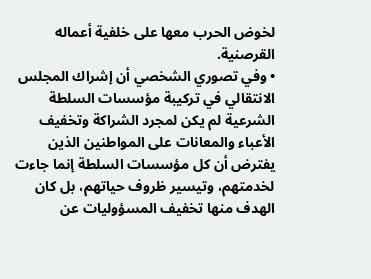لخوض الحرب معها على خلفية أعماله القرصنية.
• وفي تصوري الشخصي أن إشراك المجلس الانتقالي في تركيبة مؤسسات السلطة الشرعية لم يكن لمجرد الشراكة وتخفيف الأعباء والمعانات على المواطنين الذين يفترض أن كل مؤسسات السلطة إنما جاءت لخدمتهم، وتيسير ظروف حياتهم، بل كان الهدف منها تخفيف المسؤوليات عن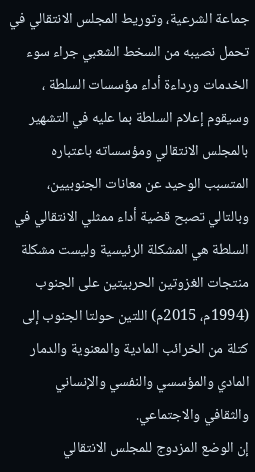جماعة الشرعية، وتوريط المجلس الانتقالي في تحمل نصيبه من السخط الشعبي جراء سوء الخدمات ورداءة أداء مؤسسات السلطة ، وسيقوم إعلام السلطة بما عليه في التشهير بالمجلس الانتقالي ومؤسساته باعتباره المتسبب الوحيد عن معانات الجنوبيين، وبالتالي تصبح قضية أداء ممثلي الانتقالي في السلطة هي المشكلة الرئيسية وليست مشكلة منتجات الغزوتين الحربيتين على الجنوب (1994م، 2015م) اللتين حولتا الجنوب إلى كتلة من الخرائب المادية والمعنوية والدمار المادي والمؤسسي والنفسي والإنساني والثقافي والاجتماعي.
إن الوضع المزدوج للمجلس الانتقالي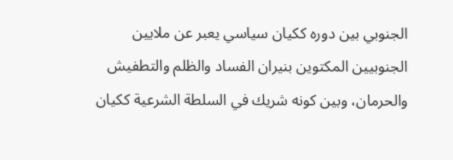الجنوبي بين دوره ككيان سياسي يعبر عن ملايين الجنوبيين المكتوين بنيران الفساد والظلم والتطفيش والحرمان، وبين كونه شريك في السلطة الشرعية ككيان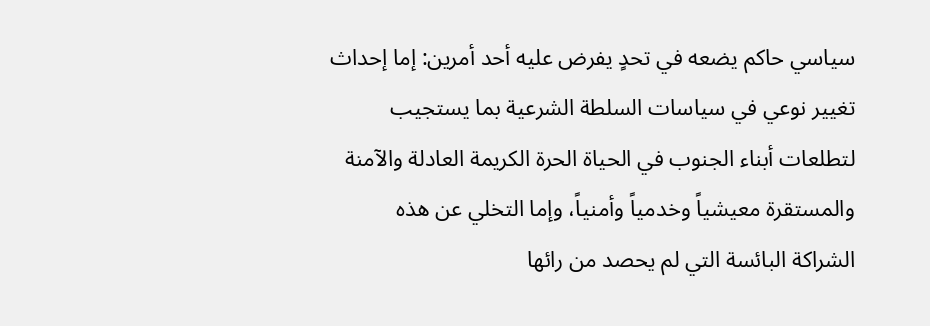سياسي حاكم يضعه في تحدٍ يفرض عليه أحد أمرين: إما إحداث تغيير نوعي في سياسات السلطة الشرعية بما يستجيب لتطلعات أبناء الجنوب في الحياة الحرة الكريمة العادلة والآمنة والمستقرة معيشياً وخدمياً وأمنياً، وإما التخلي عن هذه الشراكة البائسة التي لم يحصد من رائها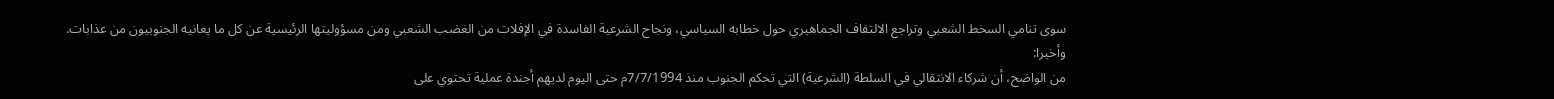سوى تنامي السخط الشعبي وتراجع الالتفاف الجماهيري حول خطابه السياسي، ونجاح الشرعية الفاسدة في الإفلات من الغضب الشعبي ومن مسؤوليتها الرئيسية عن كل ما يعانيه الجنوبيون من عذابات.
وأخيرا:
من الواضح، أن شركاء الانتقالي في السلطة (الشرعية) التي تحكم الجنوب منذ 7/7/1994م حتى اليوم لديهم أجندة عملية تحتوي على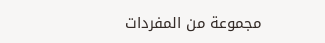مجموعة من المفردات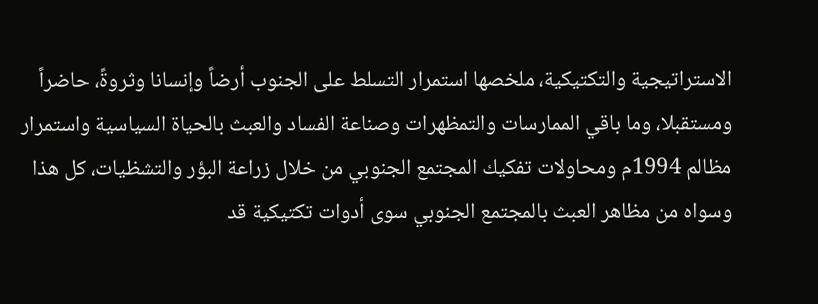الاستراتيجية والتكتيكية، ملخصها استمرار التسلط على الجنوب أرضاً وإنسانا وثروةً، حاضراً ومستقبلا، وما باقي الممارسات والتمظهرات وصناعة الفساد والعبث بالحياة السياسية واستمرار مظالم 1994م ومحاولات تفكيك المجتمع الجنوبي من خلال زراعة البؤر والتشظيات، كل هذا وسواه من مظاهر العبث بالمجتمع الجنوبي سوى أدوات تكتيكية قد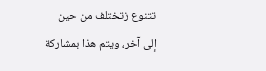تتنوع زتختلف من حين إلى آخر، ويتم هذا بمشاركة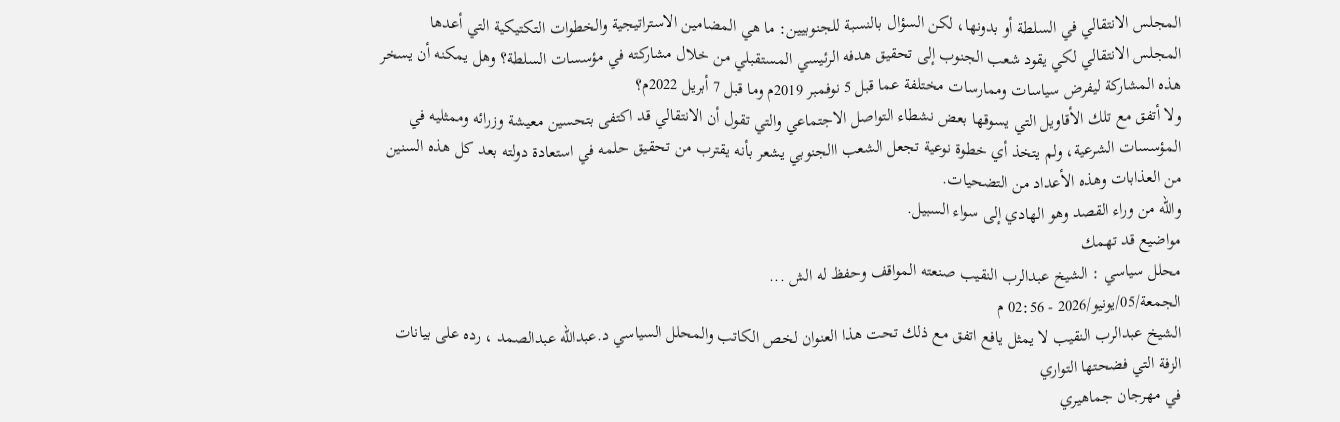المجلس الانتقالي في السلطة أو بدونها، لكن السؤال بالنسبة للجنوبيين: ما هي المضامين الاستراتيجية والخطوات التكتيكية التي أعدها المجلس الانتقالي لكي يقود شعب الجنوب إلى تحقيق هدفه الرئيسي المستقبلي من خلال مشاركته في مؤسسات السلطة؟ وهل يمكنه أن يسخر هذه المشاركة ليفرض سياسات وممارسات مختلفة عما قبل 5 نوفمبر 2019م وما قبل 7 أبريل 2022م؟
ولا أتفق مع تلك الأقاويل التي يسوقها بعض نشطاء التواصل الاجتماعي والتي تقول أن الانتقالي قد اكتفى بتحسين معيشة وزرائه وممثليه في المؤسسات الشرعية، ولم يتخذ أي خطوة نوعية تجعل الشعب االجنوبي يشعر بأنه يقترب من تحقيق حلمه في استعادة دولته بعد كل هذه السنين من العذابات وهذه الأعداد من التضحيات.
والله من وراء القصد وهو الهادي إلى سواء السبيل.
مواضيع قد تهمك
محلل سياسي : الشيخ عبدالرب النقيب صنعته المواقف وحفظ له الش ...
الجمعة/05/يونيو/2026 - 02:56 م
الشيخ عبدالرب النقيب لا يمثل يافع اتفق مع ذلك تحت هذا العنوان لخص الكاتب والمحلل السياسي د.عبدالله عبدالصمد ، رده على بيانات الزفة التي فضحتها التواري
في مهرجان جماهيري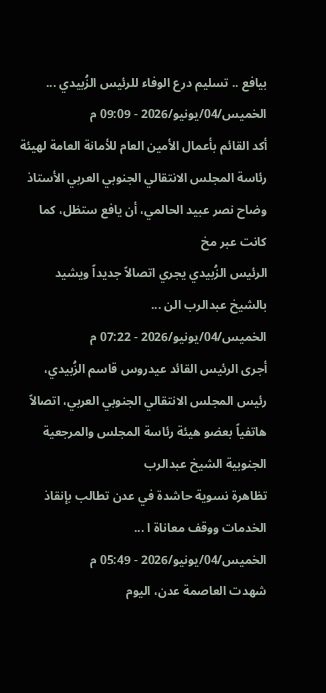بيافع .. تسليم درع الوفاء للرئيس الزُبيدي ...
الخميس/04/يونيو/2026 - 09:09 م
أكد القائم بأعمال الأمين العام للأمانة العامة لهيئة رئاسة المجلس الانتقالي الجنوبي العربي الأستاذ وضاح نصر عبيد الحالمي، أن يافع ستظل، كما كانت عبر مخ
الرئيس الزُبيدي يجري اتصالاً جديداً ويشيد بالشيخ عبدالرب الن ...
الخميس/04/يونيو/2026 - 07:22 م
أجرى الرئيس القائد عيدروس قاسم الزُبيدي، رئيس المجلس الانتقالي الجنوبي العربي، اتصالاً هاتفياً بعضو هيئة رئاسة المجلس والمرجعية الجنوبية الشيخ عبدالرب
تظاهرة نسوية حاشدة في عدن تطالب بإنقاذ الخدمات ووقف معاناة ا ...
الخميس/04/يونيو/2026 - 05:49 م
شهدت العاصمة عدن، اليوم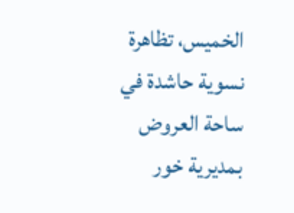الخميس، تظاهرة نسوية حاشدة في ساحة العروض بمديرية خور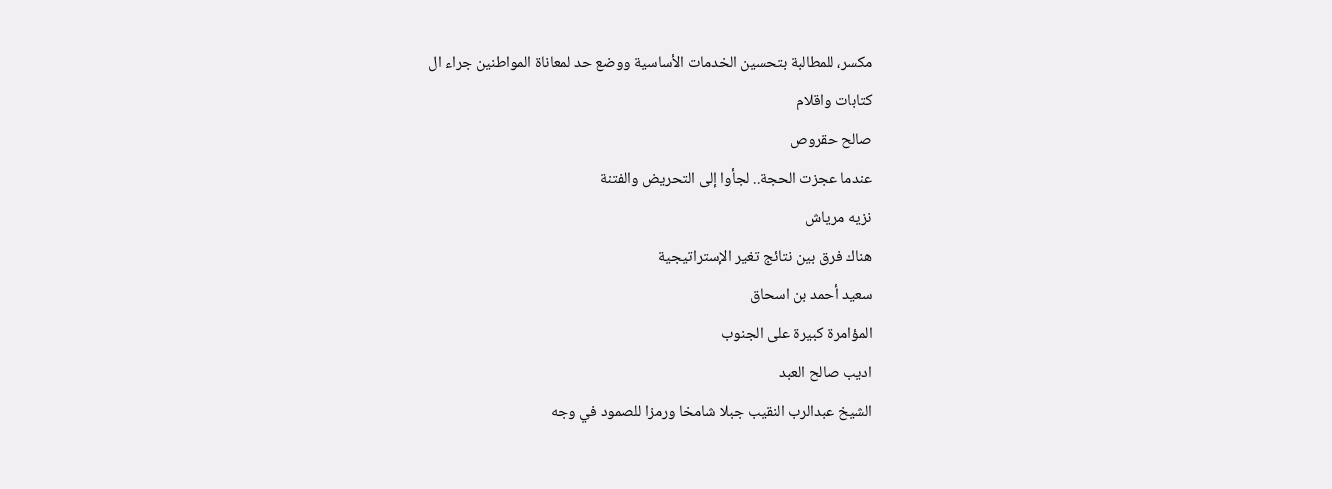مكسر، للمطالبة بتحسين الخدمات الأساسية ووضع حد لمعاناة المواطنين جراء ال
كتابات واقلام
صالح حقروص
عندما عجزت الحجة.. لجأوا إلى التحريض والفتنة
نزيه مرياش
هناك فرق بين نتائج تغير الإستراتيجية
سعيد أحمد بن اسحاق
المؤامرة كبيرة على الجنوب
اديب صالح العبد
الشيخ عبدالرب النقيب جبلا شامخا ورمزا للصمود في وجه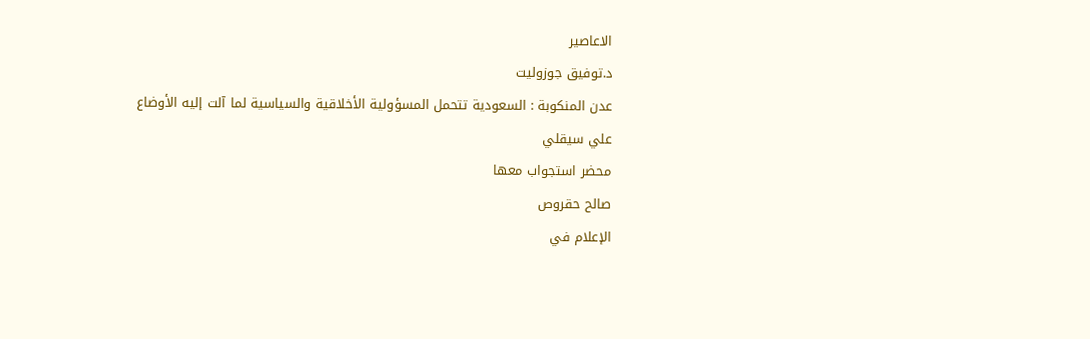الاعاصير
د.توفيق جوزوليت
عدن المنكوبة : السعودية تتحمل المسؤولية الأخلاقية والسياسية لما آلت إليه الأوضاع
علي سيقلي
محضر استجواب معها
صالح حقروص
الإعلام في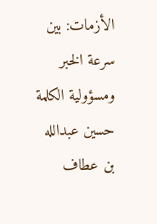الأزمات: بين سرعة الخبر ومسؤولية الكلمة
حسين عبدالله بن عطاف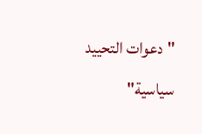"دعوات التحييد سياسية"